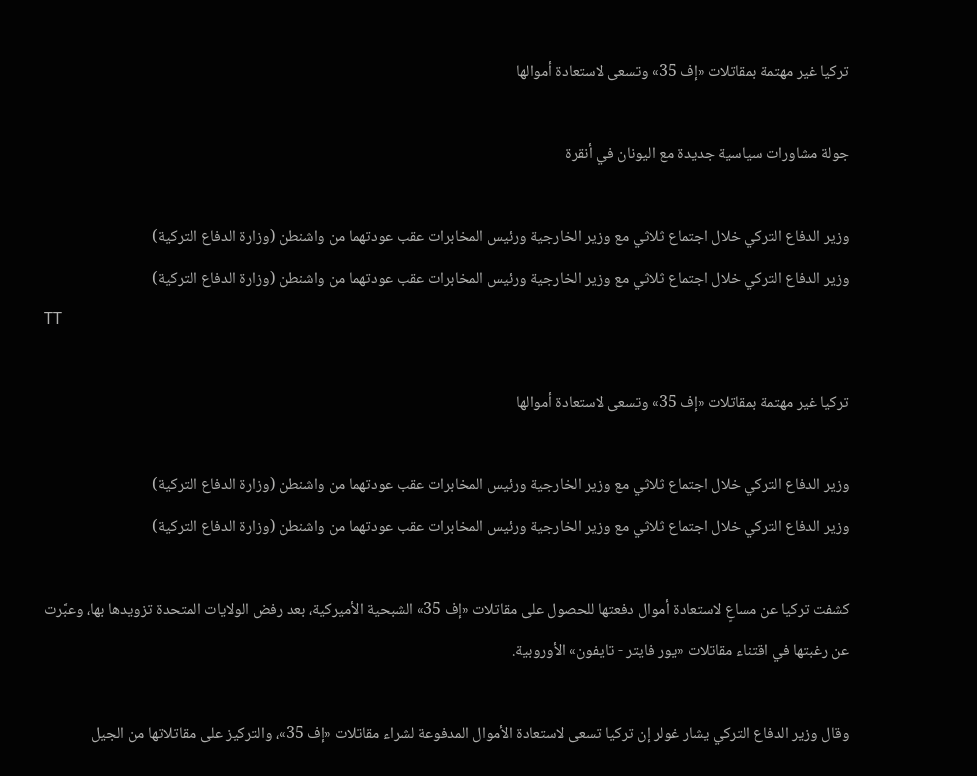تركيا غير مهتمة بمقاتلات «إف 35» وتسعى لاستعادة أموالها

جولة مشاورات سياسية جديدة مع اليونان في أنقرة

وزير الدفاع التركي خلال اجتماع ثلاثي مع وزير الخارجية ورئيس المخابرات عقب عودتهما من واشنطن (وزارة الدفاع التركية)
وزير الدفاع التركي خلال اجتماع ثلاثي مع وزير الخارجية ورئيس المخابرات عقب عودتهما من واشنطن (وزارة الدفاع التركية)
TT

تركيا غير مهتمة بمقاتلات «إف 35» وتسعى لاستعادة أموالها

وزير الدفاع التركي خلال اجتماع ثلاثي مع وزير الخارجية ورئيس المخابرات عقب عودتهما من واشنطن (وزارة الدفاع التركية)
وزير الدفاع التركي خلال اجتماع ثلاثي مع وزير الخارجية ورئيس المخابرات عقب عودتهما من واشنطن (وزارة الدفاع التركية)

كشفت تركيا عن مساعٍ لاستعادة أموال دفعتها للحصول على مقاتلات «إف 35» الشبحية الأميركية، بعد رفض الولايات المتحدة تزويدها بها، وعبَّرت عن رغبتها في اقتناء مقاتلات «يور فايتر - تايفون» الأوروبية.

وقال وزير الدفاع التركي يشار غولر إن تركيا تسعى لاستعادة الأموال المدفوعة لشراء مقاتلات «إف 35»، والتركيز على مقاتلاتها من الجيل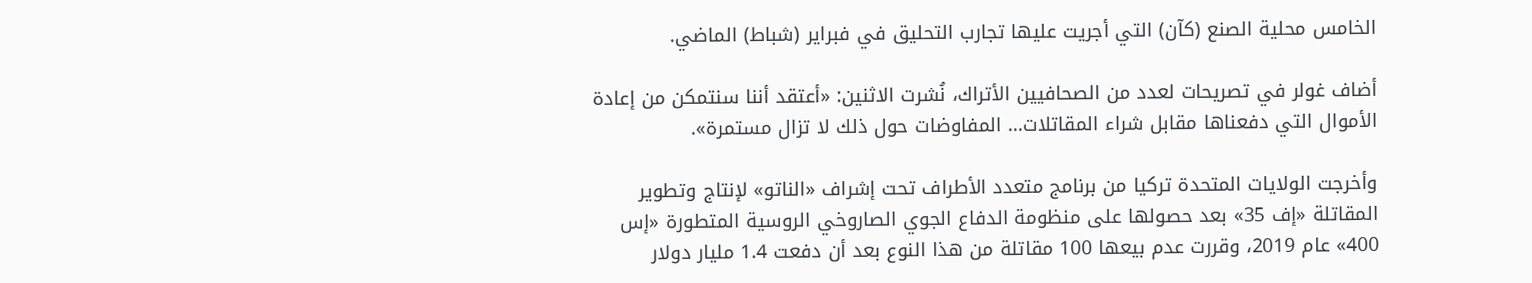الخامس محلية الصنع (كآن) التي أجريت عليها تجارب التحليق في فبراير (شباط) الماضي.

أضاف غولر في تصريحات لعدد من الصحافيين الأتراك، نُشرت الاثنين: «أعتقد أننا سنتمكن من إعادة الأموال التي دفعناها مقابل شراء المقاتلات... المفاوضات حول ذلك لا تزال مستمرة».

وأخرجت الولايات المتحدة تركيا من برنامج متعدد الأطراف تحت إشراف «الناتو» لإنتاج وتطوير المقاتلة «إف 35» بعد حصولها على منظومة الدفاع الجوي الصاروخي الروسية المتطورة «إس 400» عام 2019، وقررت عدم بيعها 100 مقاتلة من هذا النوع بعد أن دفعت 1.4 مليار دولار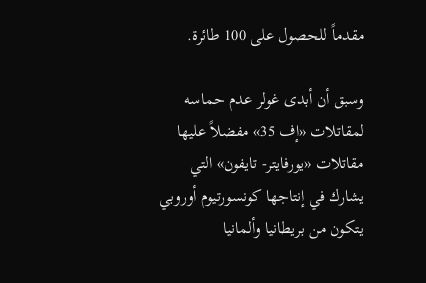مقدماً للحصول على 100 طائرة.

وسبق أن أبدى غولر عدم حماسه لمقاتلات «إف 35» مفضلاً عليها مقاتلات «يورفايتر- تايفون» التي يشارك في إنتاجها كونسورتيوم أوروبي يتكون من بريطانيا وألمانيا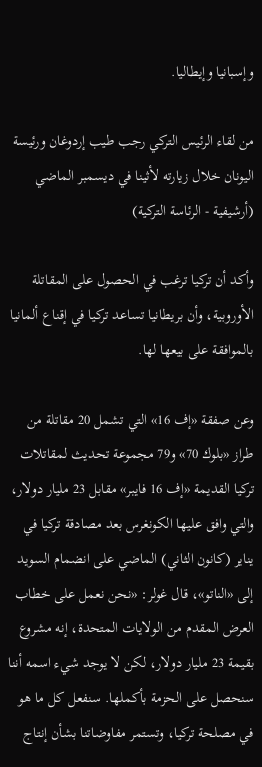وإسبانيا وإيطاليا.

من لقاء الرئيس التركي رجب طيب إردوغان ورئيسة اليونان خلال زيارته لأثينا في ديسمبر الماضي (أرشيفية - الرئاسة التركية)

وأكد أن تركيا ترغب في الحصول على المقاتلة الأوروبية، وأن بريطانيا تساعد تركيا في إقناع ألمانيا بالموافقة على بيعها لها.

وعن صفقة «إف 16» التي تشمل 20 مقاتلة من طراز «بلوك 70» و79 مجموعة تحديث لمقاتلات تركيا القديمة «إف 16 فايبر» مقابل 23 مليار دولار، والتي وافق عليها الكونغرس بعد مصادقة تركيا في يناير (كانون الثاني) الماضي على انضمام السويد إلى «الناتو»، قال غولر: «نحن نعمل على خطاب العرض المقدم من الولايات المتحدة، إنه مشروع بقيمة 23 مليار دولار، لكن لا يوجد شيء اسمه أننا سنحصل على الحزمة بأكملها. سنفعل كل ما هو في مصلحة تركيا، وتستمر مفاوضاتنا بشأن إنتاج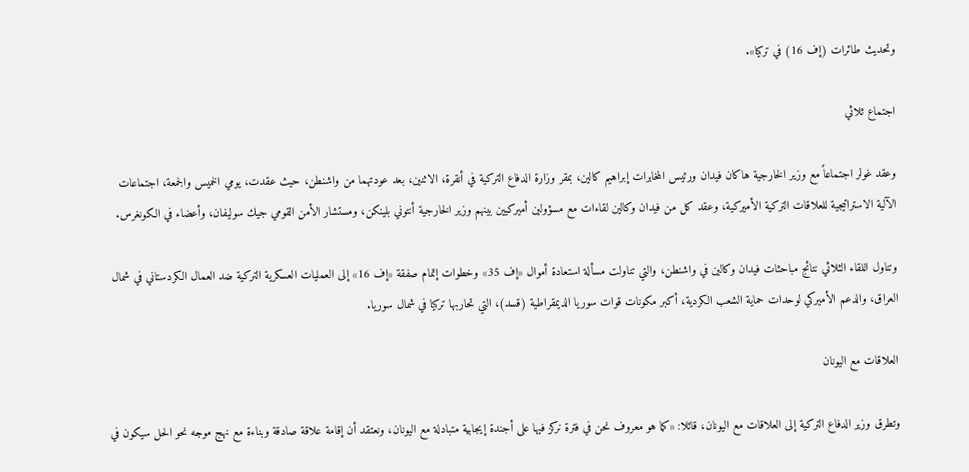وتحديث طائرات (إف 16) في تركيا».

اجتماع ثلاثي

وعقد غولر اجتماعاً مع وزير الخارجية هاكان فيدان ورئيس المخابرات إبراهيم كالين، بمقر وزارة الدفاع التركية في أنقرة، الاثنين، بعد عودتهما من واشنطن، حيث عقدت، يومي الخميس والجمعة، اجتماعات الآلية الاستراتيجية للعلاقات التركية الأميركية، وعقد كل من فيدان وكالين لقاءات مع مسؤولين أميركيين بينهم وزير الخارجية أنتوني بلينكن، ومستشار الأمن القومي جيك سوليفان، وأعضاء في الكونغرس.

وتناول اللقاء الثلاثي نتائج مباحثات فيدان وكالين في واشنطن، والتي تناولت مسألة استعادة أموال «إف 35» وخطوات إتمام صفقة «إف 16» إلى العمليات العسكرية التركية ضد العمال الكردستاني في شمال العراق، والدعم الأميركي لوحدات حماية الشعب الكردية، أكبر مكونات قوات سوريا الديمقراطية (قسد)، التي تحاربها تركيا في شمال سوريا.

العلاقات مع اليونان

وتطرق وزير الدفاع التركية إلى العلاقات مع اليونان، قائلا: «كما هو معروف نحن في فترة نركز فيها على أجندة إيجابية متبادلة مع اليونان، ونعتقد أن إقامة علاقة صادقة وبناءة مع نهج موجه نحو الحل سيكون في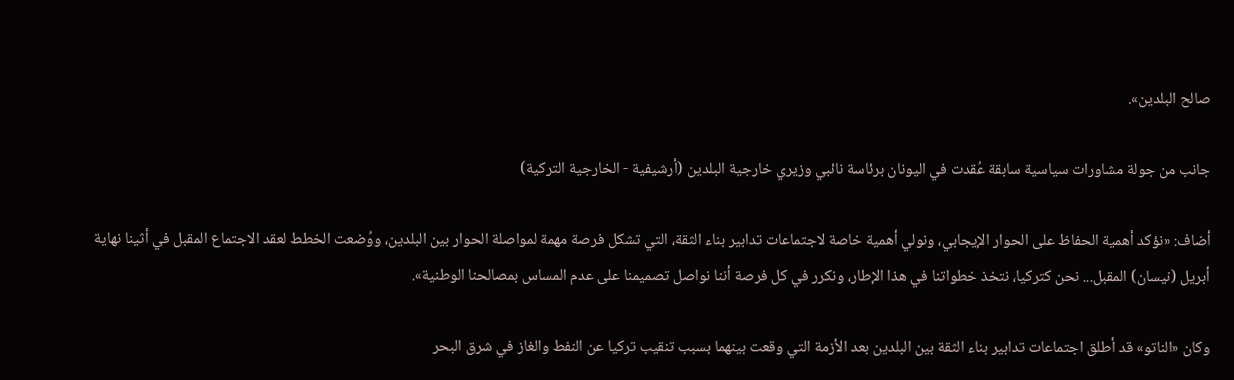صالح البلدين».

جانب من جولة مشاورات سياسية سابقة عُقدت في اليونان برئاسة نائبي وزيري خارجية البلدين (أرشيفية - الخارجية التركية)

أضاف: «نؤكد أهمية الحفاظ على الحوار الإيجابي، ونولي أهمية خاصة لاجتماعات تدابير بناء الثقة، التي تشكل فرصة مهمة لمواصلة الحوار بين البلدين، ووُضعت الخطط لعقد الاجتماع المقبل في أثينا نهاية أبريل (نيسان) المقبل... نحن كتركيا، نتخذ خطواتنا في هذا الإطار، ونكرر في كل فرصة أننا نواصل تصميمنا على عدم المساس بمصالحنا الوطنية».

وكان «الناتو» قد أطلق اجتماعات تدابير بناء الثقة بين البلدين بعد الأزمة التي وقعت بينهما بسبب تنقيب تركيا عن النفط والغاز في شرق البحر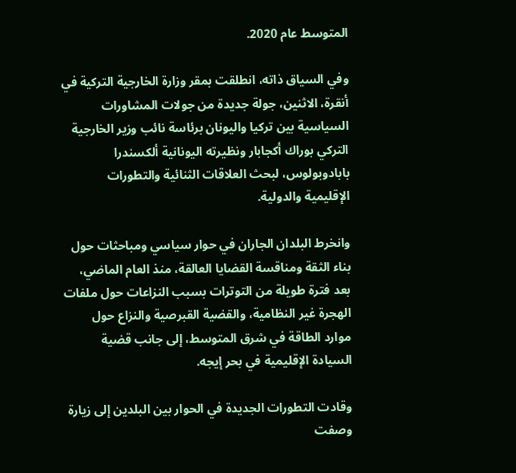المتوسط عام 2020.

وفي السياق ذاته، انطلقت بمقر وزارة الخارجية التركية في أنقرة، الاثنين، جولة جديدة من جولات المشاورات السياسية بين تركيا واليونان برئاسة نائب وزير الخارجية التركي بوراك أكجابار ونظيرته اليونانية ألكسندرا بابادوبولوس، لبحث العلاقات الثنائية والتطورات الإقليمية والدولية.

وانخرط البلدان الجاران في حوار سياسي ومباحثات حول بناء الثقة ومناقسة القضايا العالقة، منذ العام الماضي، بعد فترة طويلة من التوترات بسبب النزاعات حول ملفات الهجرة غير النظامية، والقضية القبرصية والنزاع حول موارد الطاقة في شرق المتوسط، إلى جانب قضية السيادة الإقليمية في بحر إيجه.

وقادت التطورات الجديدة في الحوار بين البلدين إلى زيارة وصفت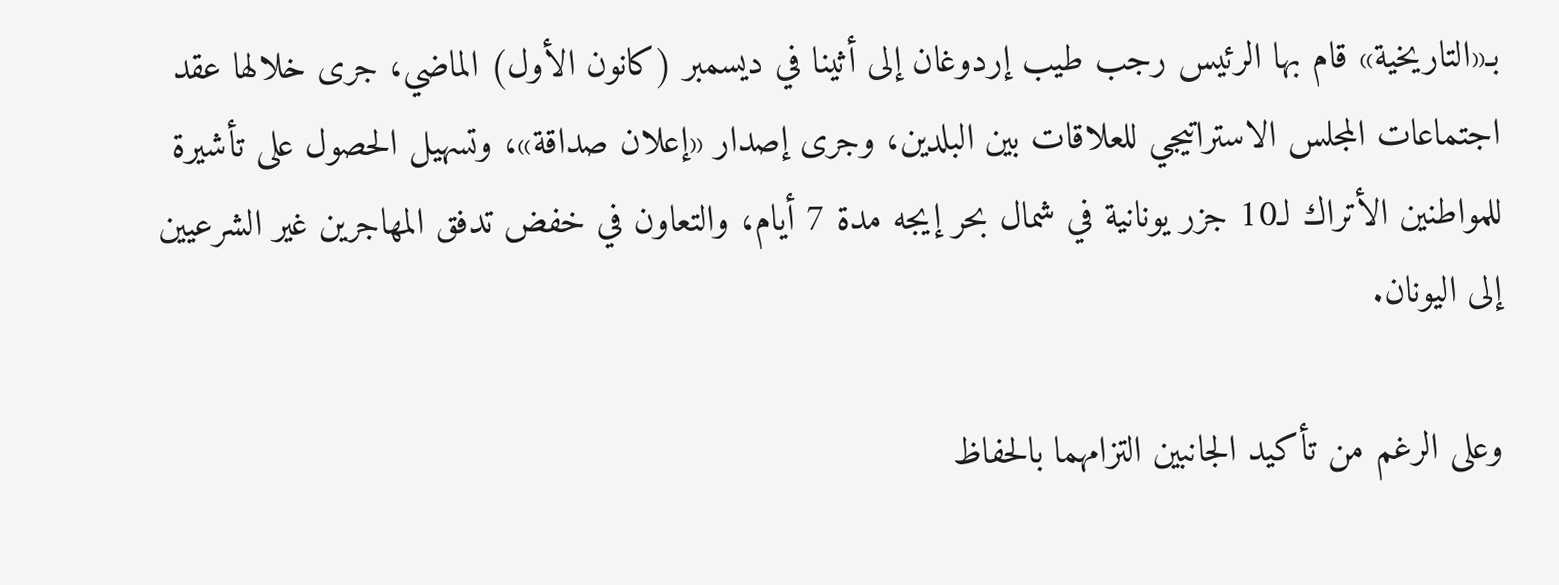بـ«التاريخية» قام بها الرئيس رجب طيب إردوغان إلى أثينا في ديسمبر (كانون الأول) الماضي، جرى خلالها عقد اجتماعات المجلس الاستراتيجي للعلاقات بين البلدين، وجرى إصدار «إعلان صداقة»، وتسهيل الحصول على تأشيرة للمواطنين الأتراك لـ10 جزر يونانية في شمال بحر إيجه مدة 7 أيام، والتعاون في خفض تدفق المهاجرين غير الشرعيين إلى اليونان.

وعلى الرغم من تأكيد الجانبين التزامهما بالحفاظ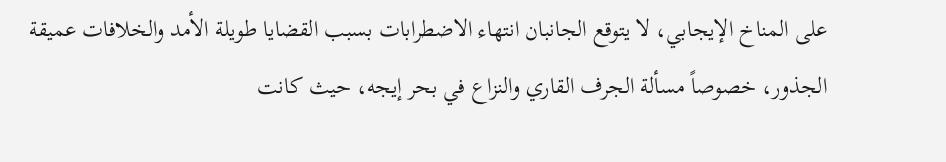على المناخ الإيجابي، لا يتوقع الجانبان انتهاء الاضطرابات بسبب القضايا طويلة الأمد والخلافات عميقة الجذور، خصوصاً مسألة الجرف القاري والنزاع في بحر إيجه، حيث كانت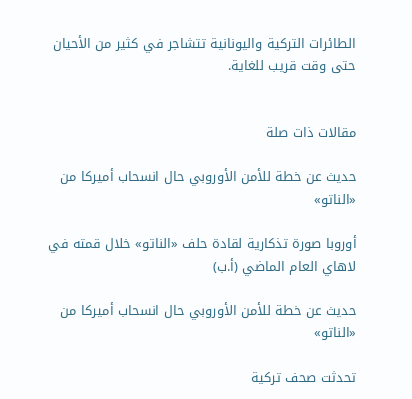الطائرات التركية واليونانية تتشاجر في كثير من الأحيان حتى وقت قريب للغاية.


مقالات ذات صلة

حديث عن خطة للأمن الأوروبي حال انسحاب أميركا من «الناتو»

أوروبا صورة تذكارية لقادة حلف «الناتو» خلال قمته في لاهاي العام الماضي (أ.ب)

حديث عن خطة للأمن الأوروبي حال انسحاب أميركا من «الناتو»

تحدثت صحف تركية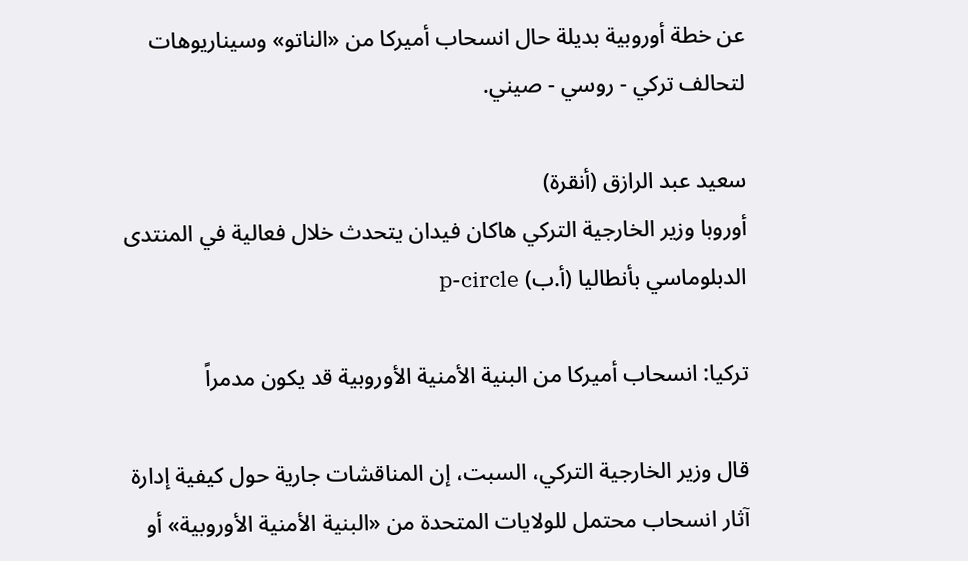عن خطة أوروبية بديلة حال انسحاب أميركا من «الناتو» وسيناريوهات لتحالف تركي - روسي - صيني.

سعيد عبد الرازق (أنقرة)
أوروبا وزير الخارجية التركي هاكان فيدان يتحدث خلال فعالية في المنتدى الدبلوماسي بأنطاليا (أ.ب) p-circle

تركيا: انسحاب أميركا من البنية الأمنية الأوروبية قد يكون مدمراً

قال وزير الخارجية التركي، السبت، إن المناقشات جارية حول كيفية إدارة آثار انسحاب محتمل للولايات المتحدة من «البنية الأمنية الأوروبية» أو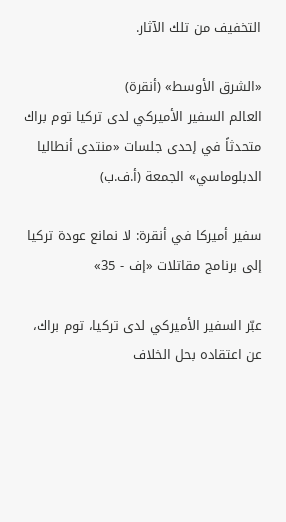التخفيف من تلك الآثار.

«الشرق الأوسط» (أنقرة)
العالم السفير الأميركي لدى تركيا توم براك متحدثاً في إحدى جلسات «منتدى أنطاليا الدبلوماسي» الجمعة (أ.ف.ب)

سفير أميركا في أنقرة: لا نمانع عودة تركيا إلى برنامج مقاتلات «إف - 35»

عبّر السفير الأميركي لدى تركيا، توم براك، عن اعتقاده بحل الخلاف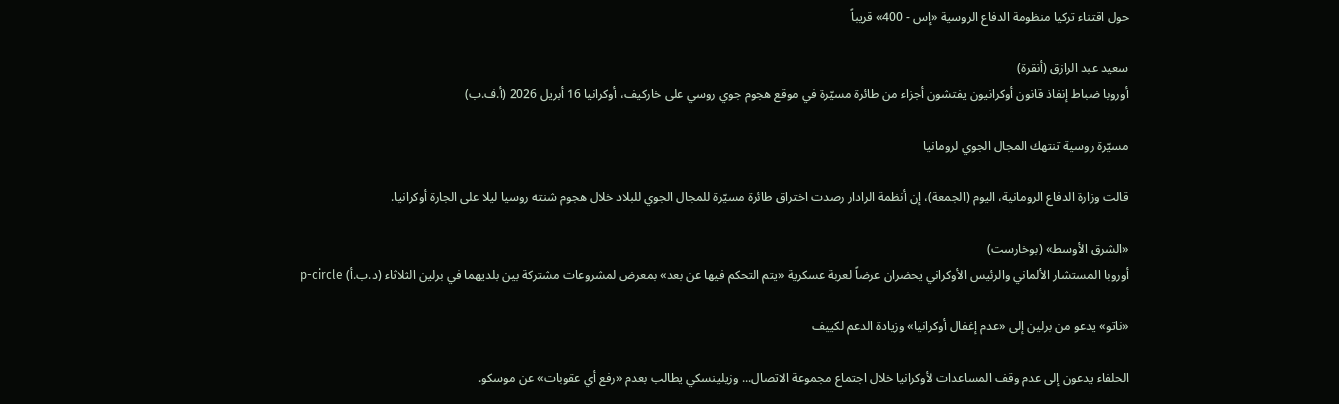حول اقتناء تركيا منظومة الدفاع الروسية «إس - 400» قريباً

سعيد عبد الرازق (أنقرة)
أوروبا ضباط إنفاذ قانون أوكرانيون يفتشون أجزاء من طائرة مسيّرة في موقع هجوم جوي روسي على خاركيف، أوكرانيا 16 أبريل 2026 (أ.ف.ب)

مسيّرة روسية تنتهك المجال الجوي لرومانيا

قالت وزارة الدفاع الرومانية، اليوم (الجمعة)، إن أنظمة الرادار رصدت اختراق طائرة مسيّرة للمجال الجوي للبلاد خلال هجوم شنته روسيا ليلا على الجارة أوكرانيا.

«الشرق الأوسط» (بوخارست)
أوروبا المستشار الألماني والرئيس الأوكراني يحضران عرضاً لعربة عسكرية «يتم التحكم فيها عن بعد» بمعرض لمشروعات مشتركة بين بلديهما في برلين الثلاثاء (د.ب.أ) p-circle

«ناتو» يدعو من برلين إلى «عدم إغفال أوكرانيا» وزيادة الدعم لكييف

الحلفاء يدعون إلى عدم وقف المساعدات لأوكرانيا خلال اجتماع مجموعة الاتصال... وزيلينسكي يطالب بعدم «رفع أي عقوبات» عن موسكو.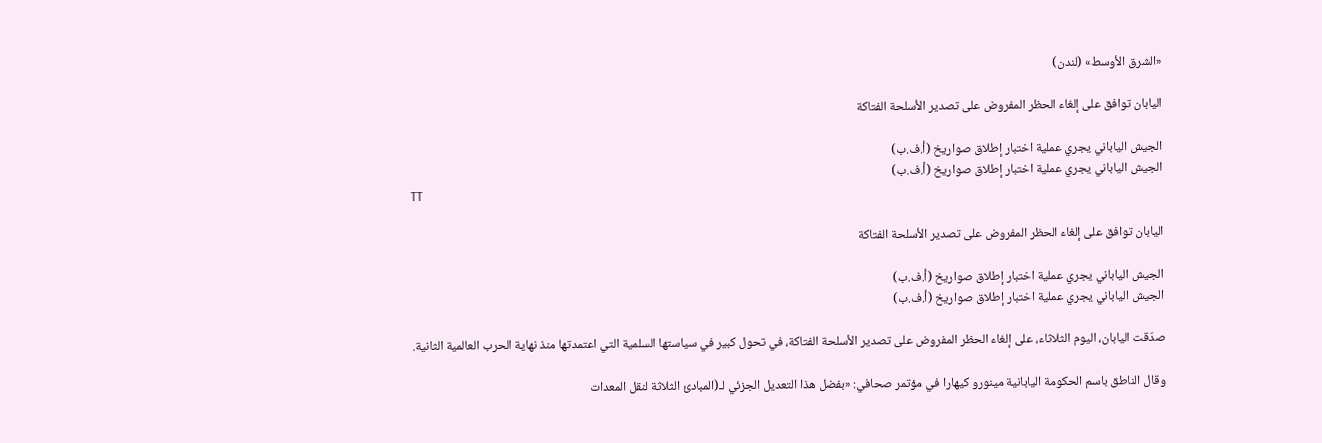«الشرق الأوسط» (لندن)

اليابان توافق على إلغاء الحظر المفروض على تصدير الأسلحة الفتاكة

الجيش الياباني يجري عملية اختبار إطلاق صواريخ (أ.ف.ب)
الجيش الياباني يجري عملية اختبار إطلاق صواريخ (أ.ف.ب)
TT

اليابان توافق على إلغاء الحظر المفروض على تصدير الأسلحة الفتاكة

الجيش الياباني يجري عملية اختبار إطلاق صواريخ (أ.ف.ب)
الجيش الياباني يجري عملية اختبار إطلاق صواريخ (أ.ف.ب)

صدّقت اليابان، اليوم الثلاثاء، على إلغاء الحظر المفروض على تصدير الأسلحة الفتاكة، في تحول كبير في سياستها السلمية التي اعتمدتها منذ نهاية الحرب العالمية الثانية.

وقال الناطق باسم الحكومة اليابانية مينورو كيهارا في مؤتمر صحافي: «بفضل هذا التعديل الجزئي لـ(المبادئ الثلاثة لنقل المعدات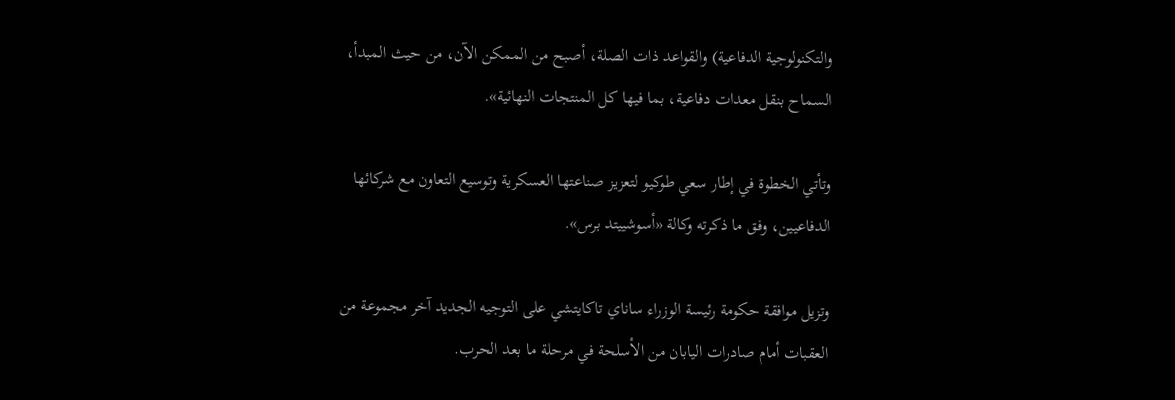والتكنولوجية الدفاعية) والقواعد ذات الصلة، أصبح من الممكن الآن، من حيث المبدأ، السماح بنقل معدات دفاعية، بما فيها كل المنتجات النهائية».

وتأتي الخطوة في إطار سعي طوكيو لتعزيز صناعتها العسكرية وتوسيع التعاون مع شركائها الدفاعيين، وفق ما ذكرته وكالة «أسوشييتد برس».

وتزيل موافقة حكومة رئيسة الوزراء ساناي تاكايتشي على التوجيه الجديد آخر مجموعة من العقبات أمام صادرات اليابان من الأسلحة في مرحلة ما بعد الحرب.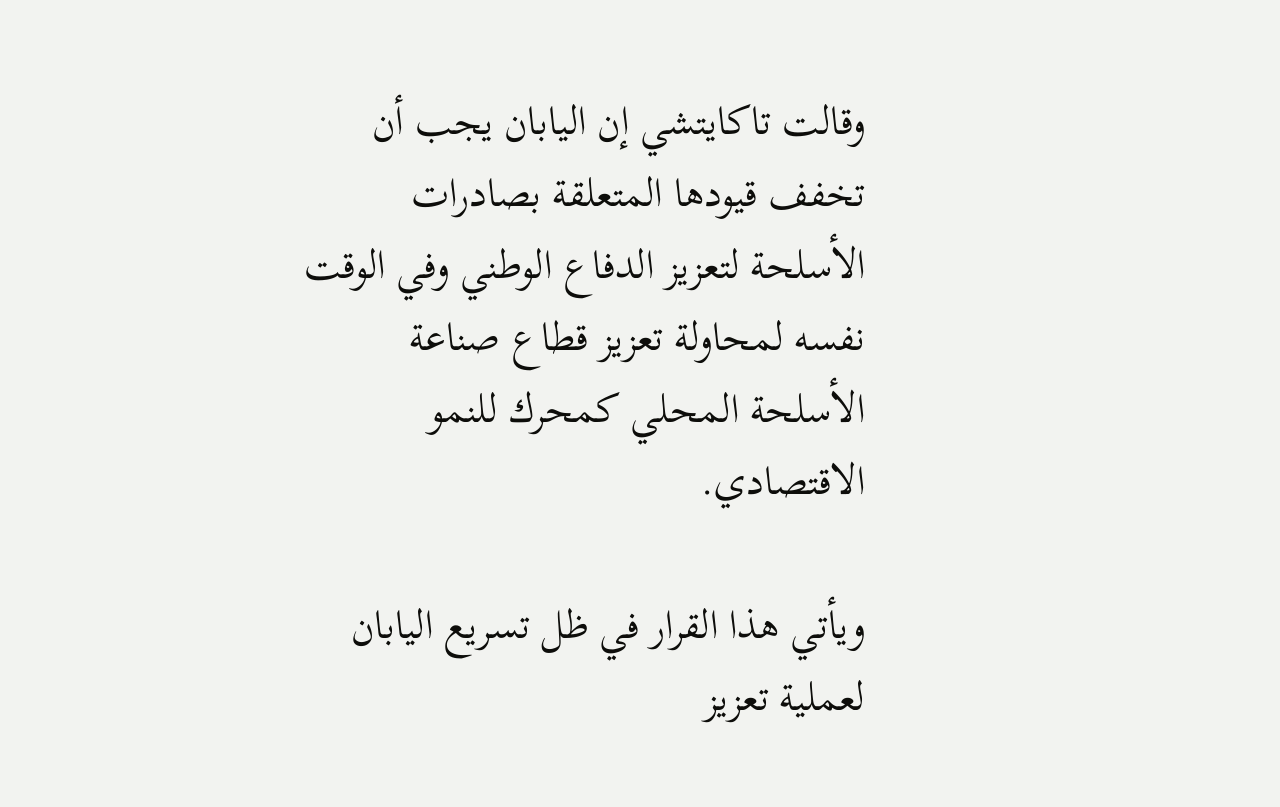وقالت تاكايتشي إن اليابان يجب أن تخفف قيودها المتعلقة بصادرات الأسلحة لتعزيز الدفاع الوطني وفي الوقت نفسه لمحاولة تعزيز قطاع صناعة الأسلحة المحلي كمحرك للنمو الاقتصادي.

ويأتي هذا القرار في ظل تسريع اليابان لعملية تعزيز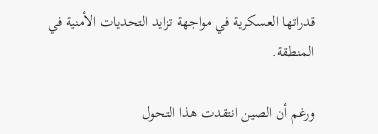قدراتها العسكرية في مواجهة تزايد التحديات الأمنية في المنطقة.

ورغم أن الصين انتقدت هذا التحول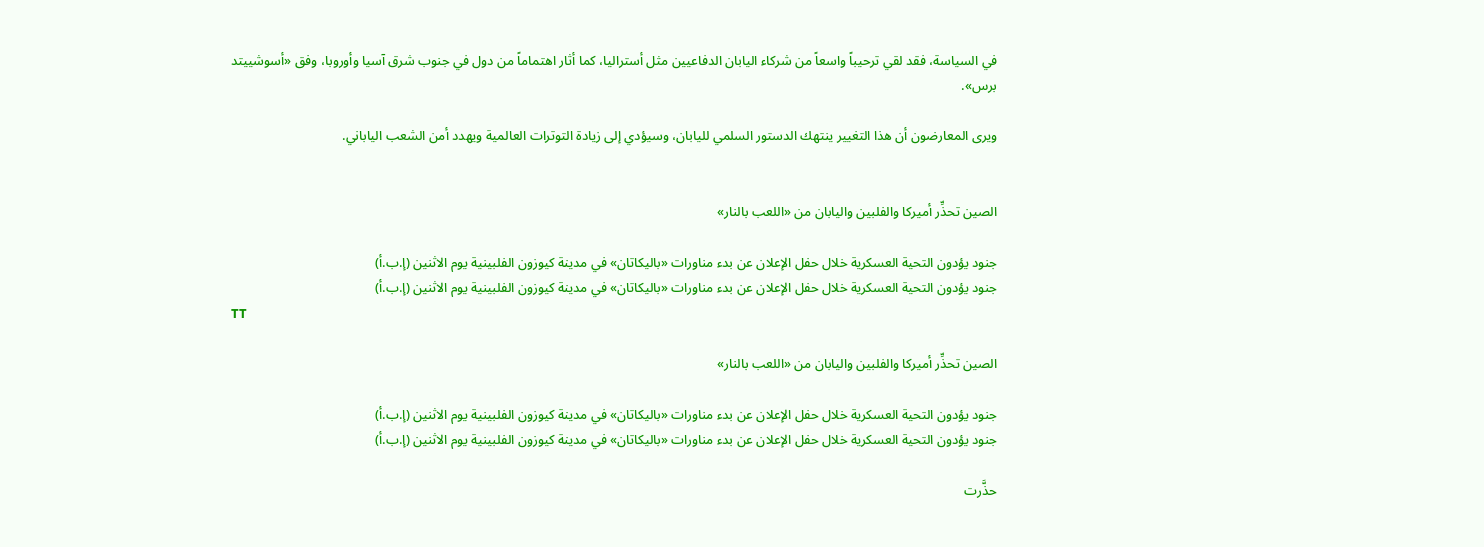في السياسة، فقد لقي ترحيباً واسعاً من شركاء اليابان الدفاعيين مثل أستراليا، كما أثار اهتماماً من دول في جنوب شرق آسيا وأوروبا، وفق «أسوشييتد برس».

ويرى المعارضون أن هذا التغيير ينتهك الدستور السلمي لليابان، وسيؤدي إلى زيادة التوترات العالمية ويهدد أمن الشعب الياباني.


الصين تحذِّر أميركا والفلبين واليابان من «اللعب بالنار»

جنود يؤدون التحية العسكرية خلال حفل الإعلان عن بدء مناورات «باليكاتان» في مدينة كيوزون الفلبينية يوم الاثنين (إ.ب.أ)
جنود يؤدون التحية العسكرية خلال حفل الإعلان عن بدء مناورات «باليكاتان» في مدينة كيوزون الفلبينية يوم الاثنين (إ.ب.أ)
TT

الصين تحذِّر أميركا والفلبين واليابان من «اللعب بالنار»

جنود يؤدون التحية العسكرية خلال حفل الإعلان عن بدء مناورات «باليكاتان» في مدينة كيوزون الفلبينية يوم الاثنين (إ.ب.أ)
جنود يؤدون التحية العسكرية خلال حفل الإعلان عن بدء مناورات «باليكاتان» في مدينة كيوزون الفلبينية يوم الاثنين (إ.ب.أ)

حذَّرت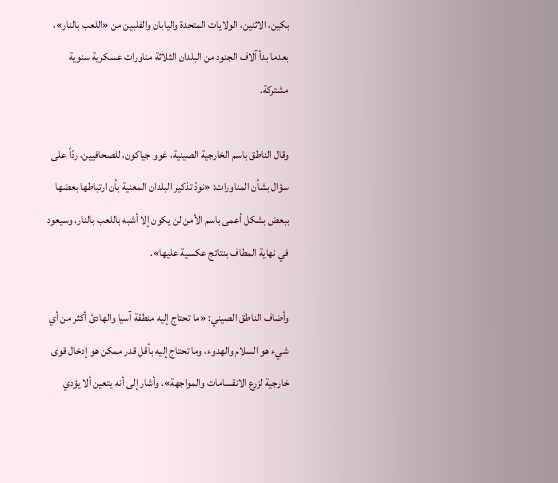بكين، الاثنين، الولايات المتحدة واليابان والفلبين من «اللعب بالنار»، بعدما بدأ آلاف الجنود من البلدان الثلاثة مناورات عسكرية سنوية مشتركة.

وقال الناطق باسم الخارجية الصينية، غوو جياكون، للصحافيين، ردّاً على سؤال بشأن المناورات: «نودّ تذكير البلدان المعنية بأن ارتباطها بعضها ببعض بشكل أعمى باسم الأمن لن يكون إلا أشبه باللعب بالنار، وسيعود في نهاية المطاف بنتائج عكسية عليها».

وأضاف الناطق الصيني: «ما تحتاج إليه منطقة آسيا والهادئ أكثر من أي شيء هو السلام والهدوء، وما تحتاج إليه بأقل قدر ممكن هو إدخال قوى خارجية لزرع الانقسامات والمواجهة». وأشار إلى أنه يتعين ألا يؤدي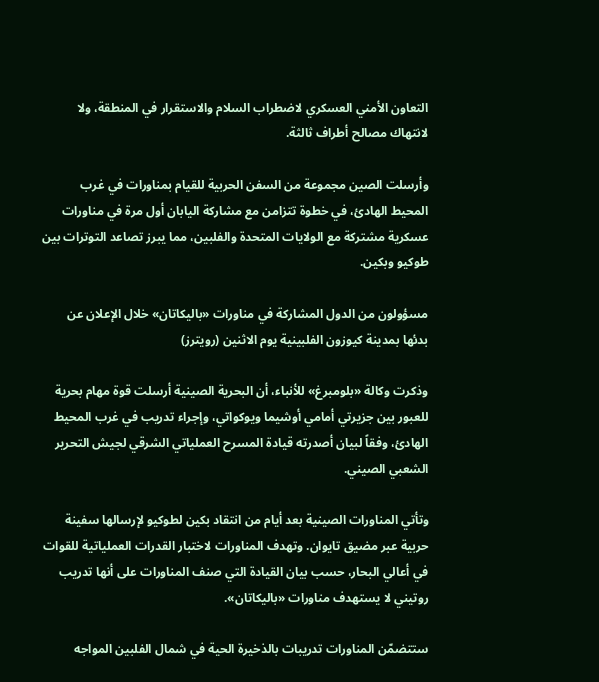التعاون الأمني العسكري لاضطراب السلام والاستقرار في المنطقة، ولا لانتهاك مصالح أطراف ثالثة.

وأرسلت الصين مجموعة من السفن الحربية للقيام بمناورات في غرب المحيط الهادئ، في خطوة تتزامن مع مشاركة اليابان أول مرة في مناورات عسكرية مشتركة مع الولايات المتحدة والفلبين، مما يبرز تصاعد التوترات بين طوكيو وبكين.

مسؤولون من الدول المشاركة في مناورات «باليكاتان» خلال الإعلان عن بدئها بمدينة كيوزون الفلبينية يوم الاثنين (رويترز)

وذكرت وكالة «بلومبرغ» للأنباء، أن البحرية الصينية أرسلت قوة مهام بحرية للعبور بين جزيرتي أمامي أوشيما ويوكواتي، وإجراء تدريب في غرب المحيط الهادئ، وفقاً لبيان أصدرته قيادة المسرح العملياتي الشرقي لجيش التحرير الشعبي الصيني.

وتأتي المناورات الصينية بعد أيام من انتقاد بكين لطوكيو لإرسالها سفينة حربية عبر مضيق تايوان. وتهدف المناورات لاختبار القدرات العملياتية للقوات في أعالي البحار، حسب بيان القيادة التي صنف المناورات على أنها تدريب روتيني لا يستهدف مناورات «باليكاتان».

ستتضمّن المناورات تدريبات بالذخيرة الحية في شمال الفلبين المواجه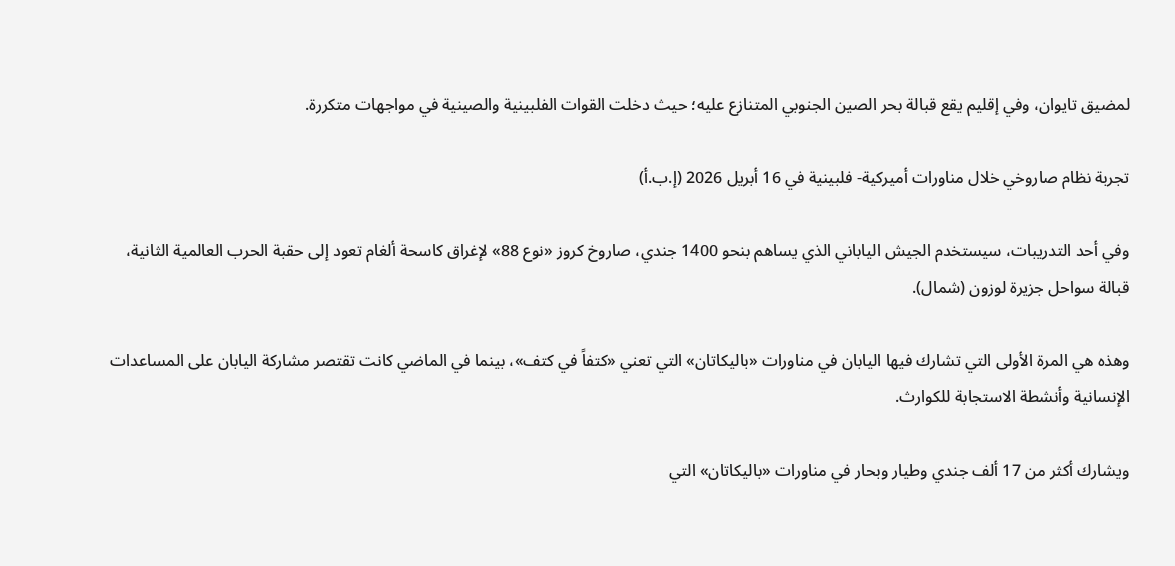لمضيق تايوان، وفي إقليم يقع قبالة بحر الصين الجنوبي المتنازع عليه؛ حيث دخلت القوات الفلبينية والصينية في مواجهات متكررة.

تجربة نظام صاروخي خلال مناورات أميركية- فلبينية في 16 أبريل 2026 (إ.ب.أ)

وفي أحد التدريبات، سيستخدم الجيش الياباني الذي يساهم بنحو 1400 جندي، صاروخ كروز «نوع 88» لإغراق كاسحة ألغام تعود إلى حقبة الحرب العالمية الثانية، قبالة سواحل جزيرة لوزون (شمال).

وهذه هي المرة الأولى التي تشارك فيها اليابان في مناورات «باليكاتان» التي تعني «كتفاً في كتف»، بينما في الماضي كانت تقتصر مشاركة اليابان على المساعدات الإنسانية وأنشطة الاستجابة للكوارث.

ويشارك أكثر من 17 ألف جندي وطيار وبحار في مناورات «باليكاتان» التي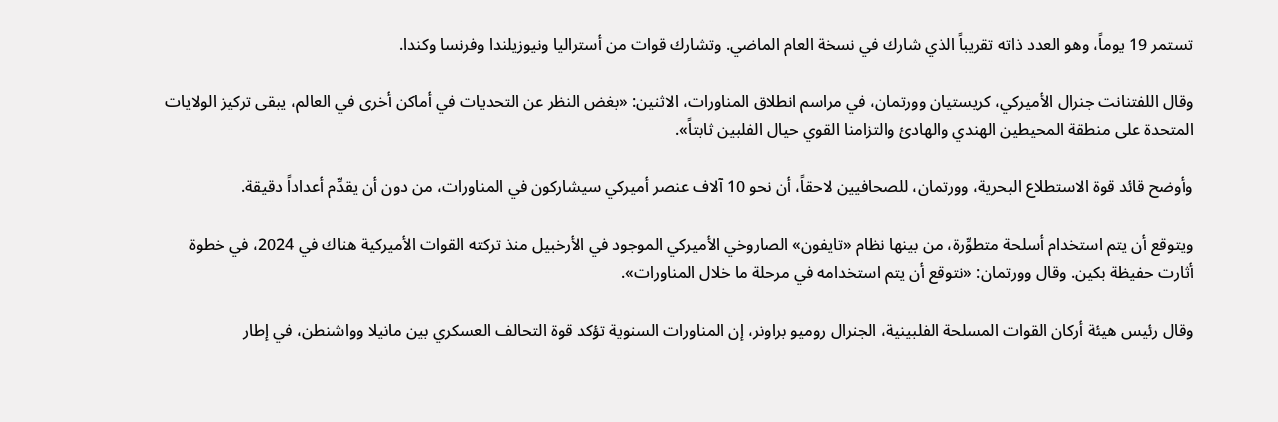تستمر 19 يوماً، وهو العدد ذاته تقريباً الذي شارك في نسخة العام الماضي. وتشارك قوات من أستراليا ونيوزيلندا وفرنسا وكندا.

وقال اللفتنانت جنرال الأميركي، كريستيان وورتمان، في مراسم انطلاق المناورات، الاثنين: «بغض النظر عن التحديات في أماكن أخرى في العالم، يبقى تركيز الولايات المتحدة على منطقة المحيطين الهندي والهادئ والتزامنا القوي حيال الفلبين ثابتاً».

وأوضح قائد قوة الاستطلاع البحرية، وورتمان، للصحافيين لاحقاً، أن نحو 10 آلاف عنصر أميركي سيشاركون في المناورات، من دون أن يقدِّم أعداداً دقيقة.

ويتوقع أن يتم استخدام أسلحة متطوِّرة، من بينها نظام «تايفون» الصاروخي الأميركي الموجود في الأرخبيل منذ تركته القوات الأميركية هناك في 2024، في خطوة أثارت حفيظة بكين. وقال وورتمان: «نتوقع أن يتم استخدامه في مرحلة ما خلال المناورات».

وقال رئيس هيئة أركان القوات المسلحة الفلبينية، الجنرال روميو براونر، إن المناورات السنوية تؤكد قوة التحالف العسكري بين مانيلا وواشنطن، في إطار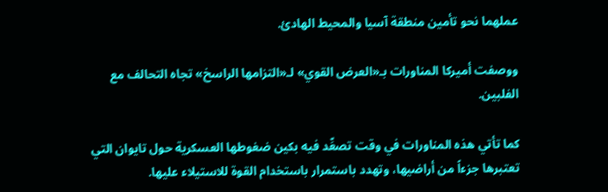عملهما نحو تأمين منطقة آسيا والمحيط الهادئ.

ووصفت أميركا المناورات بـ«العرض القوي» لـ«التزامها الراسخ» تجاه التحالف مع الفلبين.

كما تأتي هذه المناورات في وقت تصعِّد فيه بكين ضغوطها العسكرية حول تايوان التي تعتبرها جزءاً من أراضيها، وتهدد باستمرار باستخدام القوة للاستيلاء عليها.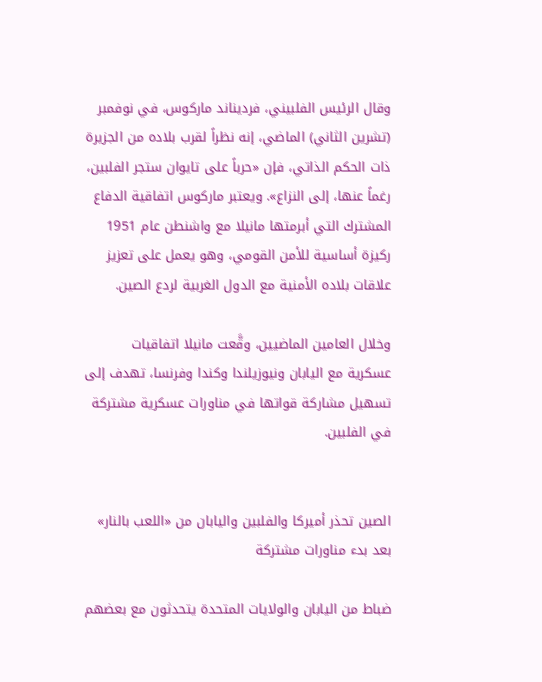وقال الرئيس الفلبيني، فرديناند ماركوس، في نوفمبر (تشرين الثاني) الماضي، إنه نظراً لقرب بلاده من الجزيرة ذات الحكم الذاتي، فإن «حرباً على تايوان ستجر الفلبين، رغماً عنها، إلى النزاع». ويعتبر ماركوس اتفاقية الدفاع المشترك التي أبرمتها مانيلا مع واشنطن عام 1951 ركيزة أساسية للأمن القومي، وهو يعمل على تعزيز علاقات بلاده الأمنية مع الدول الغربية لردع الصين.

وخلال العامين الماضيين، وقَّعت مانيلا اتفاقيات عسكرية مع اليابان ونيوزيلندا وكندا وفرنسا، تهدف إلى تسهيل مشاركة قواتها في مناورات عسكرية مشتركة في الفلبين.


الصين تحذر أميركا والفلبين واليابان من «اللعب بالنار» بعد بدء مناورات مشتركة

ضباط من اليابان والولايات المتحدة يتحدثون مع بعضهم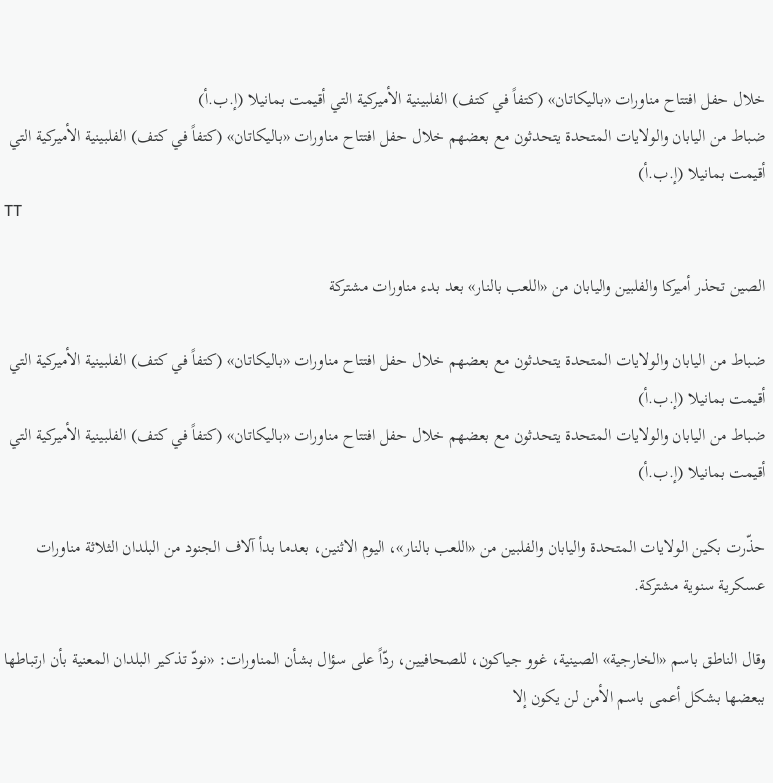خلال حفل افتتاح مناورات «باليكاتان» (كتفاً في كتف) الفلبينية الأميركية التي أقيمت بمانيلا (إ.ب.أ)
ضباط من اليابان والولايات المتحدة يتحدثون مع بعضهم خلال حفل افتتاح مناورات «باليكاتان» (كتفاً في كتف) الفلبينية الأميركية التي أقيمت بمانيلا (إ.ب.أ)
TT

الصين تحذر أميركا والفلبين واليابان من «اللعب بالنار» بعد بدء مناورات مشتركة

ضباط من اليابان والولايات المتحدة يتحدثون مع بعضهم خلال حفل افتتاح مناورات «باليكاتان» (كتفاً في كتف) الفلبينية الأميركية التي أقيمت بمانيلا (إ.ب.أ)
ضباط من اليابان والولايات المتحدة يتحدثون مع بعضهم خلال حفل افتتاح مناورات «باليكاتان» (كتفاً في كتف) الفلبينية الأميركية التي أقيمت بمانيلا (إ.ب.أ)

حذّرت بكين الولايات المتحدة واليابان والفلبين من «اللعب بالنار»، اليوم الاثنين، بعدما بدأ آلاف الجنود من البلدان الثلاثة مناورات عسكرية سنوية مشتركة.

وقال الناطق باسم «الخارجية» الصينية، غوو جياكون، للصحافيين، ردّاً على سؤال بشأن المناورات: «نودّ تذكير البلدان المعنية بأن ارتباطها ببعضها بشكل أعمى باسم الأمن لن يكون إلا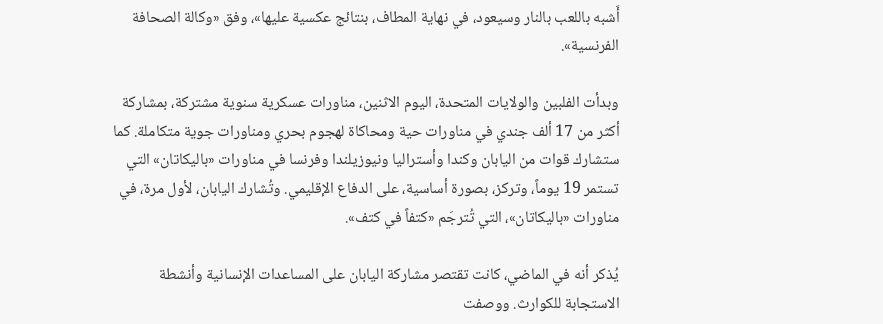أَشبه باللعب بالنار وسيعود، في نهاية المطاف، بنتائج عكسية عليها»، وفق «وكالة الصحافة الفرنسية».

وبدأت الفلبين والولايات المتحدة، اليوم الاثنين، مناورات عسكرية سنوية مشتركة، بمشاركة أكثر من 17 ألف جندي في مناورات حية ومحاكاة لهجوم بحري ومناورات جوية متكاملة. كما ستشارك قوات من اليابان وكندا وأستراليا ونيوزيلندا وفرنسا في مناورات «باليكاتان» التي تستمر 19 يوماً، وتركز، بصورة أساسية، على الدفاع الإقليمي. وتُشارك اليابان، لأول مرة، في مناورات «باليكاتان»، التي تُترجَم «كتفاً في كتف».

يُذكر أنه في الماضي، كانت تقتصر مشاركة اليابان على المساعدات الإنسانية وأنشطة الاستجابة للكوارث. ووصفت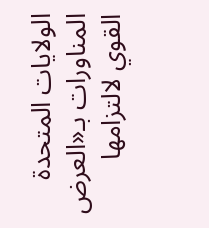الولايات المتحدة المناورات بـ«العرض القوي لالتزامها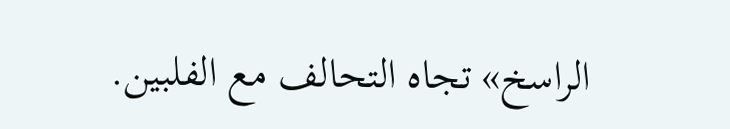الراسخ» تجاه التحالف مع الفلبين.